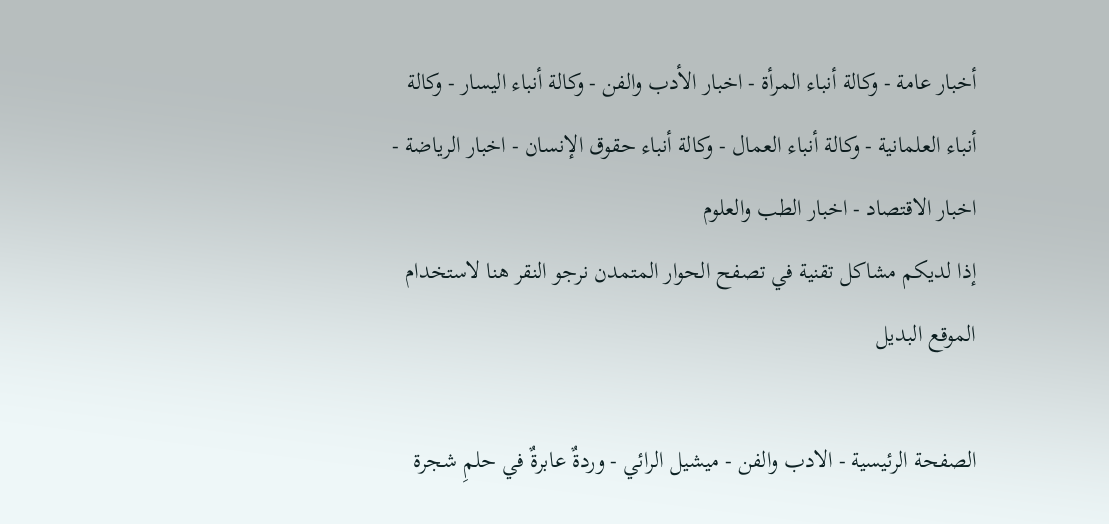أخبار عامة - وكالة أنباء المرأة - اخبار الأدب والفن - وكالة أنباء اليسار - وكالة أنباء العلمانية - وكالة أنباء العمال - وكالة أنباء حقوق الإنسان - اخبار الرياضة - اخبار الاقتصاد - اخبار الطب والعلوم
إذا لديكم مشاكل تقنية في تصفح الحوار المتمدن نرجو النقر هنا لاستخدام الموقع البديل

الصفحة الرئيسية - الادب والفن - ميشيل الرائي - وردةٌ عابرةٌ في حلمِ شجرة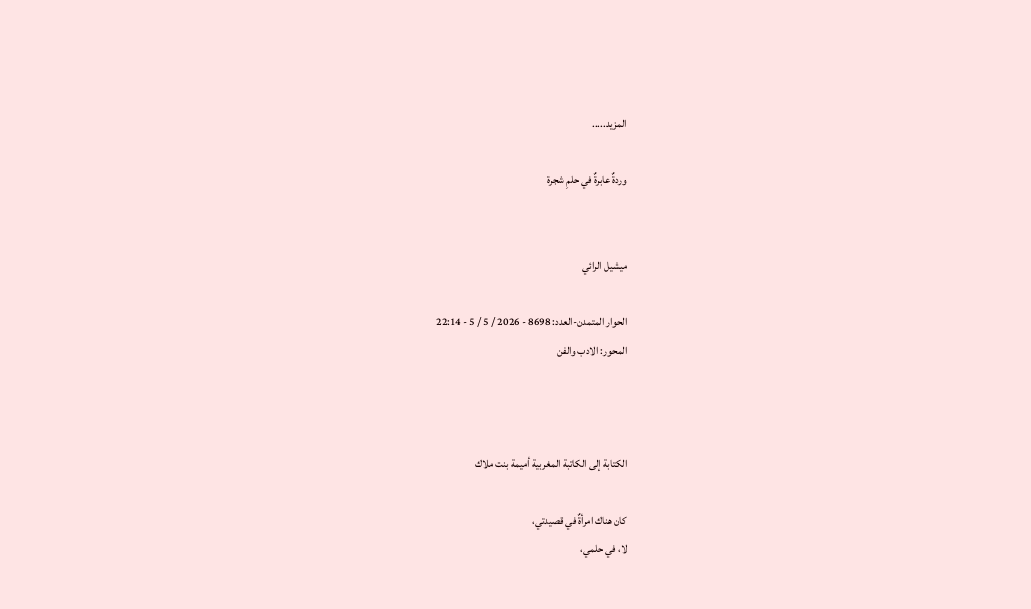المزيد.....

وردةٌ عابرةٌ في حلمِ شجرة


ميشيل الرائي

الحوار المتمدن-العدد: 8698 - 2026 / 5 / 5 - 22:14
المحور: الادب والفن



الكتابة إلى الكاتبة المغربية أميمة بنت ملاك

كان هناك امرأةٌ في قصيدتي،
لا، في حلمي،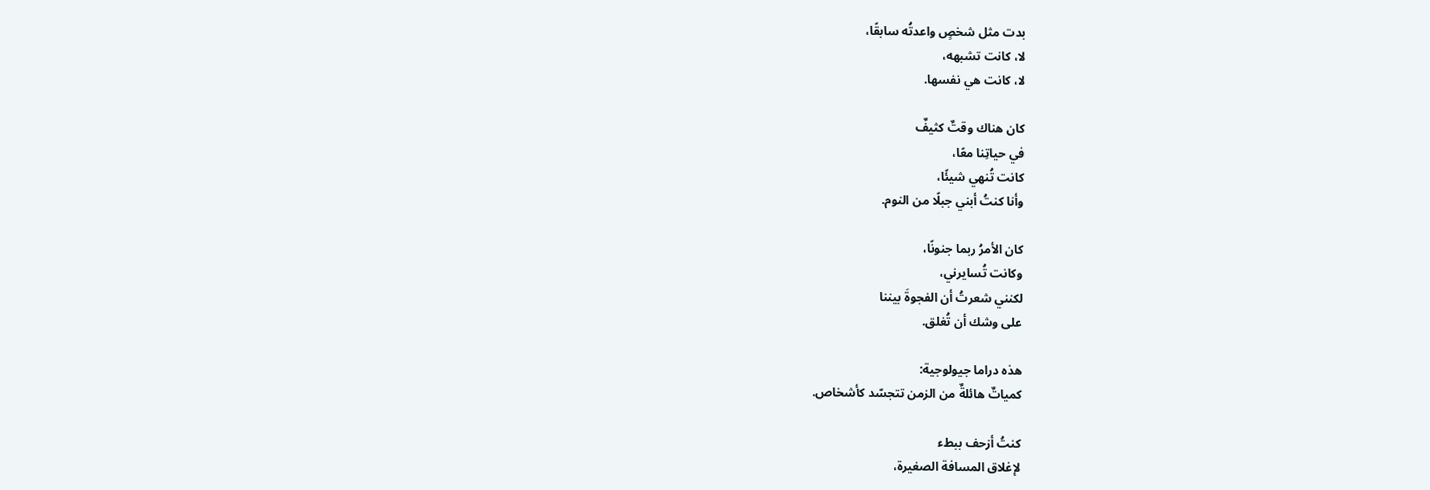بدت مثل شخصٍ واعدتُه سابقًا،
لا، كانت تشبهه،
لا، كانت هي نفسها.

كان هناك وقتٌ كثيفٌ
في حياتِنا معًا،
كانت تُنهي شيئًا،
وأنا كنتُ أبني جبلًا من النوم.

كان الأمرُ ربما جنونًا،
وكانت تُسايرني،
لكنني شعرتُ أن الفجوةَ بيننا
على وشك أن تُغلق.

هذه دراما جيولوجية:
كمياتٌ هائلةٌ من الزمن تتجسّد كأشخاص.

كنتُ أزحف ببطء
لإغلاق المسافة الصغيرة،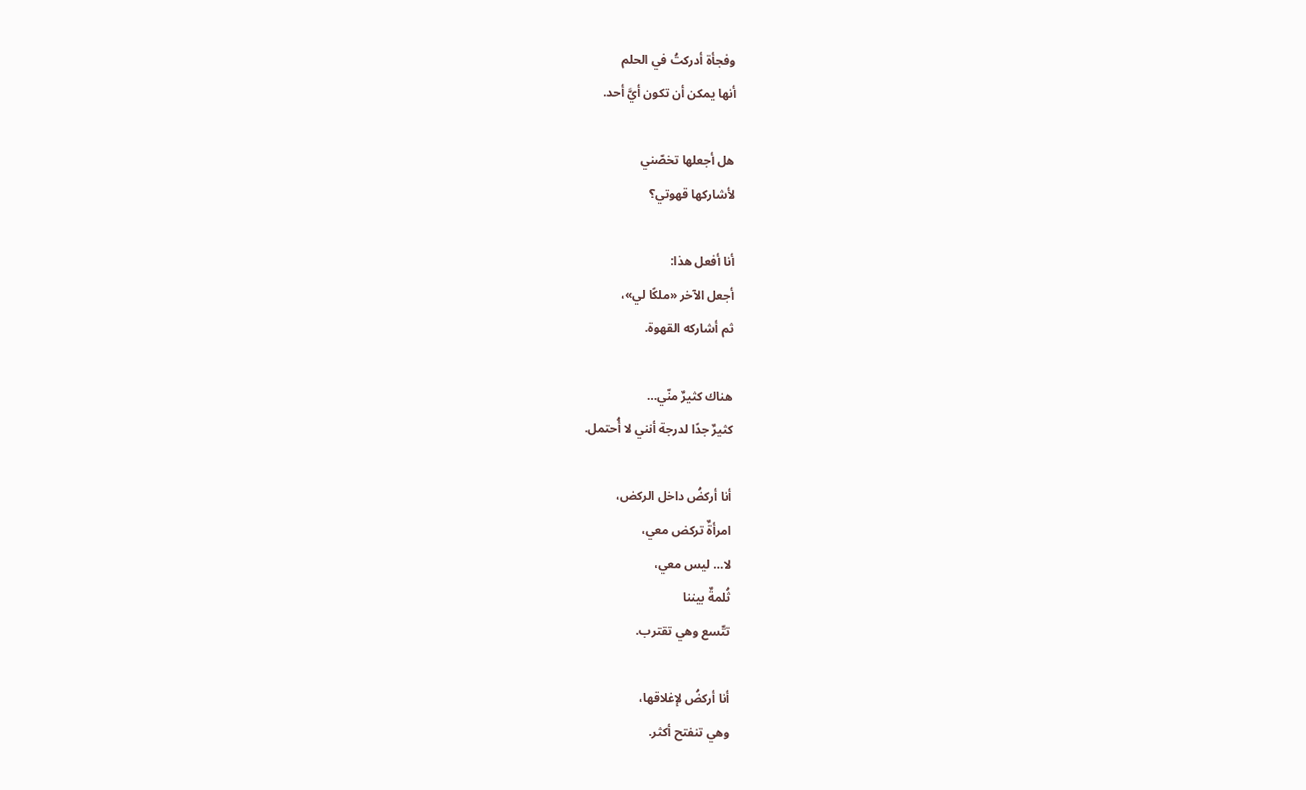وفجأة أدركتُ في الحلم
أنها يمكن أن تكون أيَّ أحد.

هل أجعلها تخصّني
لأشاركها قهوتي؟

أنا أفعل هذا:
أجعل الآخر «ملكًا لي»،
ثم أشاركه القهوة.

هناك كثيرٌ منّي…
كثيرٌ جدًا لدرجة أنني لا أُحتمل.

أنا أركضُ داخل الركض،
امرأةٌ تركض معي،
لا… ليس معي،
ثُلمةٌ بيننا
تتّسع وهي تقترب.

أنا أركضُ لإغلاقها،
وهي تنفتح أكثر.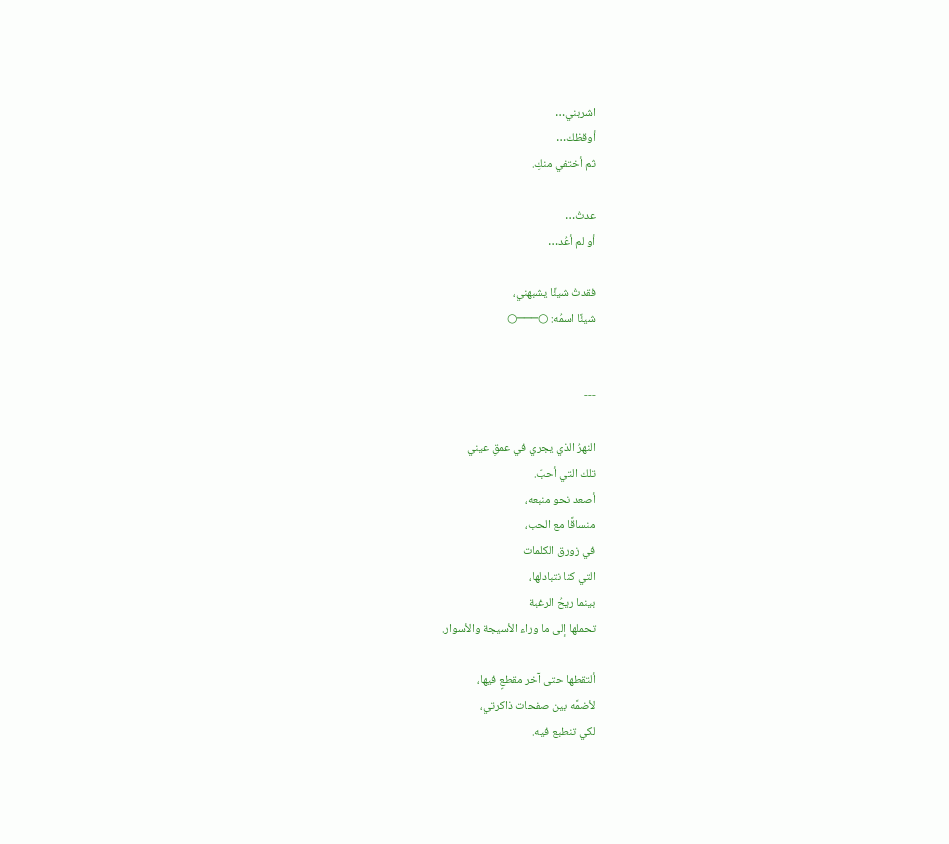اشربني…
أوقظك…
ثم أختفي منكِ.

عدتُ…
أو لم أعُد…

فقدتُ شيئًا يشبهني،
شيئًا اسمُه: ○───○


---

النهرُ الذي يجري في عمقِ عيني
تلك التي أحبّ.
أصعد نحو منبعه،
منساقًا مع الحب،
في زورق الكلمات
التي كنا نتبادلها،
بينما ريحُ الرغبة
تحملها إلى ما وراء الأسيجة والأسوار.

ألتقطها حتى آخر مقطعٍ فيها،
لأضمَّه بين صفحات ذاكرتي،
لكي تنطبع فيه.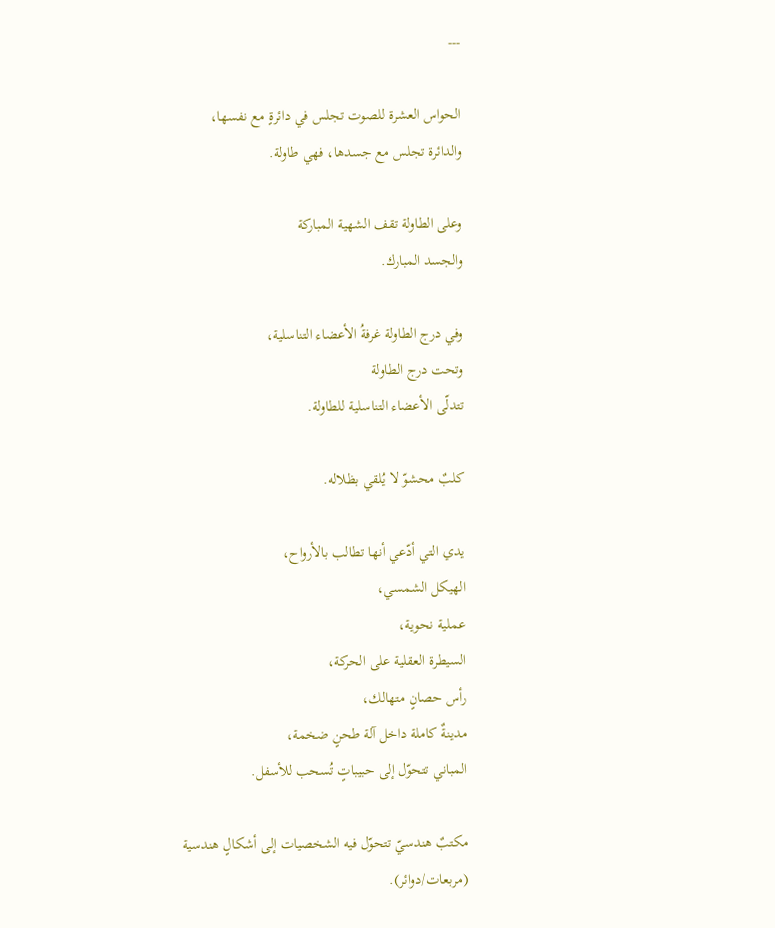---

الحواس العشرة للصوت تجلس في دائرةٍ مع نفسها،
والدائرة تجلس مع جسدها، فهي طاولة.

وعلى الطاولة تقف الشهية المباركة
والجسد المبارك.

وفي درج الطاولة غرفةُ الأعضاء التناسلية،
وتحت درج الطاولة
تتدلّى الأعضاء التناسلية للطاولة.

كلبٌ محشوّ لا يُلقي بظلاله.

يدي التي أدّعي أنها تطالب بالأرواح،
الهيكل الشمسي،
عملية نحوية،
السيطرة العقلية على الحركة،
رأس حصانٍ متهالك،
مدينةٌ كاملة داخل آلة طحنٍ ضخمة،
المباني تتحوّل إلى حبيباتٍ تُسحب للأسفل.

مكتبٌ هندسيّ تتحوّل فيه الشخصيات إلى أشكالٍ هندسية
(مربعات/دوائر).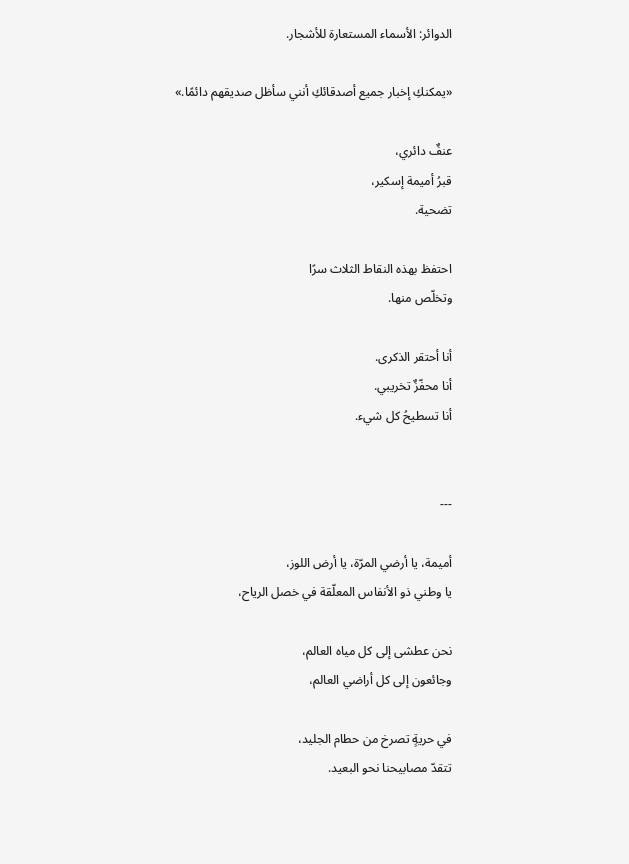الدوائر: الأسماء المستعارة للأشجار.

«يمكنكِ إخبار جميع أصدقائكِ أنني سأظل صديقهم دائمًا.»

عنفٌ دائري،
قبرُ أميمة إسكير،
تضحية.

احتفظ بهذه النقاط الثلاث سرًا
وتخلّص منها.

أنا أحتقر الذكرى.
أنا محفّزٌ تخريبي.
أنا تسطيحُ كل شيء.


---

أميمة، يا أرضي المرّة، يا أرض اللوز،
يا وطني ذو الأنفاس المعلّقة في خصل الرياح،

نحن عطشى إلى كل مياه العالم،
وجائعون إلى كل أراضي العالم،

في حريةٍ تصرخ من حطام الجليد،
تتقدّ مصابيحنا نحو البعيد.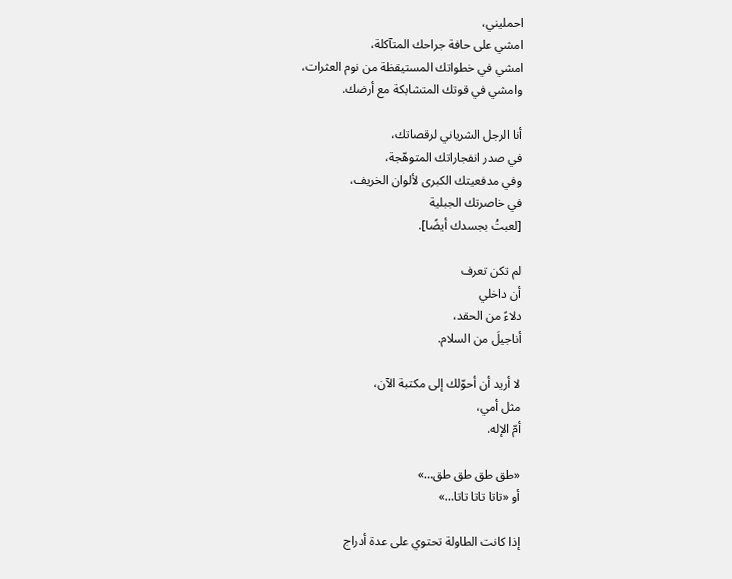احمليني،
امشي على حافة جراحك المتآكلة،
امشي في خطواتك المستيقظة من نوم العثرات،
وامشي في قوتك المتشابكة مع أرضك.

أنا الرجل الشرياني لرقصاتك،
في صدر انفجاراتك المتوهّجة،
وفي مدفعيتك الكبرى لألوان الخريف،
في خاصرتك الجبلية
[لعبتُ بجسدك أيضًا].

لم تكن تعرف
أن داخلي
دلاءً من الحقد،
أناجيلَ من السلام.

لا أريد أن أحوّلك إلى مكتبة الآن،
مثل أمي،
أمّ الإله.

«طق طق طق طق…»
أو «تاتا تاتا تاتا…»

إذا كانت الطاولة تحتوي على عدة أدراج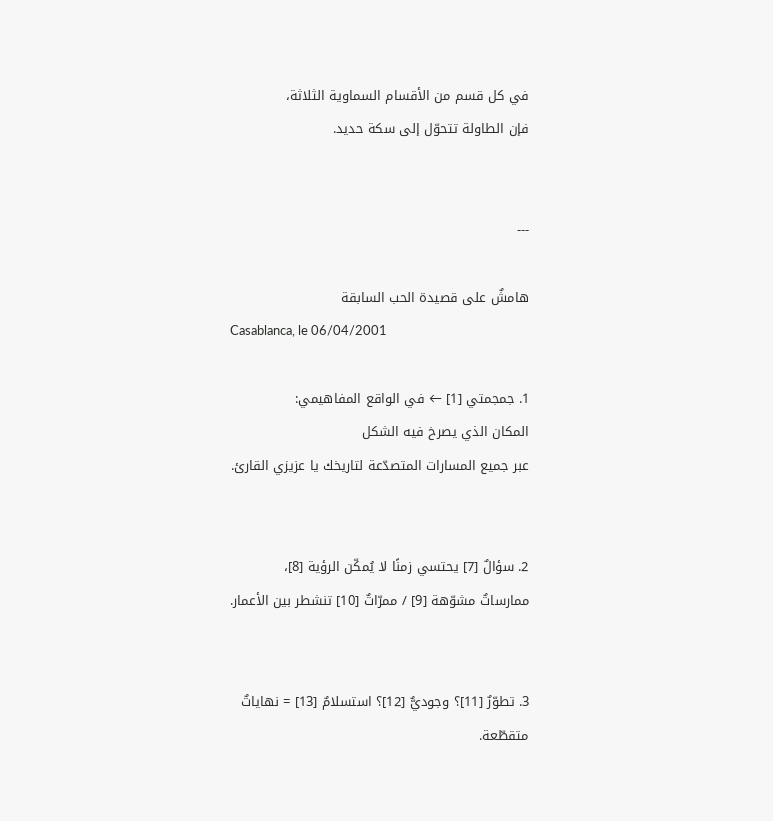في كل قسم من الأقسام السماوية الثلاثة،
فإن الطاولة تتحوّل إلى سكة حديد.


---

هامشٌ على قصيدة الحب السابقة
Casablanca, le 06/04/2001

1. جمجمتي [1] ← في الواقع المفاهيمي:
المكان الذي يصرخ فيه الشكل
عبر جميع المسارات المتصدّعة لتاريخك يا عزيزي القارئ.


2. سؤالٌ [7] يحتسي زمنًا لا يُمكّن الرؤية [8]،
ممارساتٌ مشوّهة [9] / ممرّاتٌ [10] تنشطر بين الأعمار.


3. تطوّرٌ [11]؟ وجوديٌّ [12]؟ استسلامٌ [13] = نهاياتٌ متقطّعة.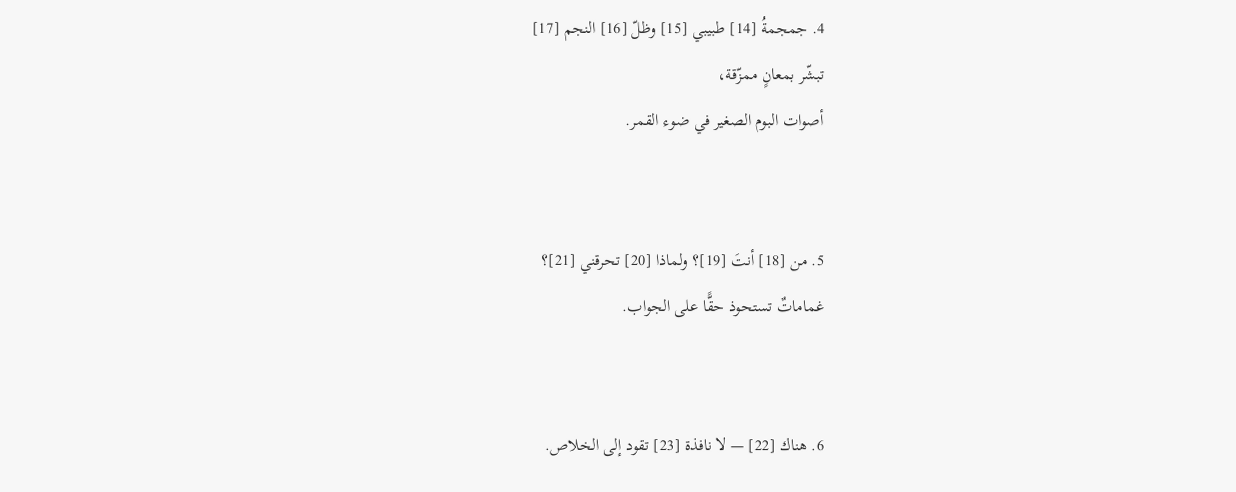4. جمجمةُ [14] طبيبي [15] وظلّ [16] النجم [17]
تبشّر بمعانٍ ممزّقة،
أصوات البوم الصغير في ضوء القمر.


5. من [18] أنتَ [19]؟ ولماذا [20] تحرقني [21]؟
غماماتٌ تستحوذ حقًّا على الجواب.


6. هناك [22] — لا نافذة [23] تقود إلى الخلاص.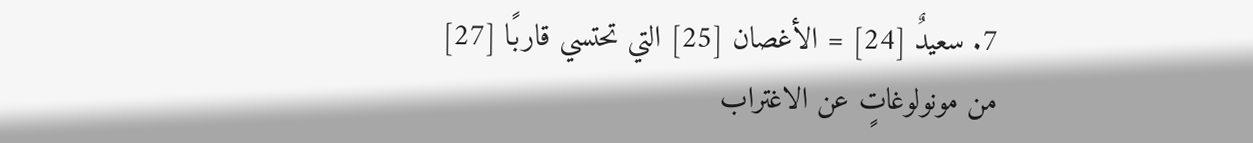7. سعيدٌ [24] = الأغصان [25] التي تحتسي قاربًا [27]
من مونولوغاتٍ عن الاغتراب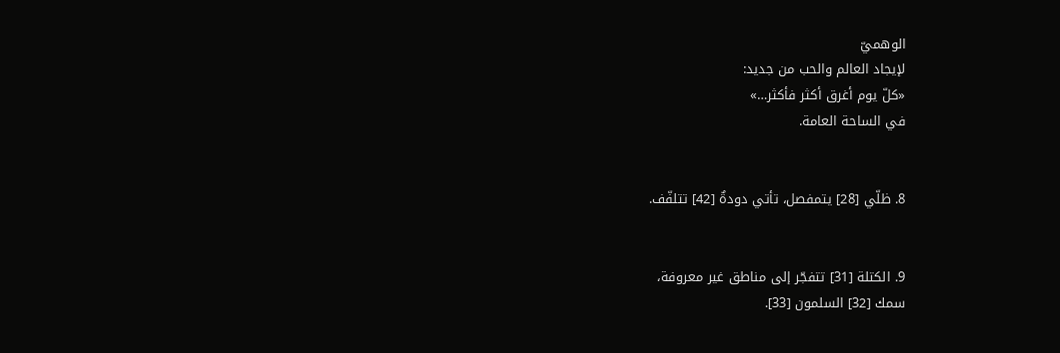الوهميّ
لإيجاد العالم والحب من جديد:
«كلّ يوم أغرق أكثر فأكثر…»
في الساحة العامة.


8. ظلّي [28] يتمفصل، تأتي دودةٌ [42] تتلفّف.


9. الكتلة [31] تتفجّر إلى مناطق غير معروفة،
سمك [32] السلمون [33].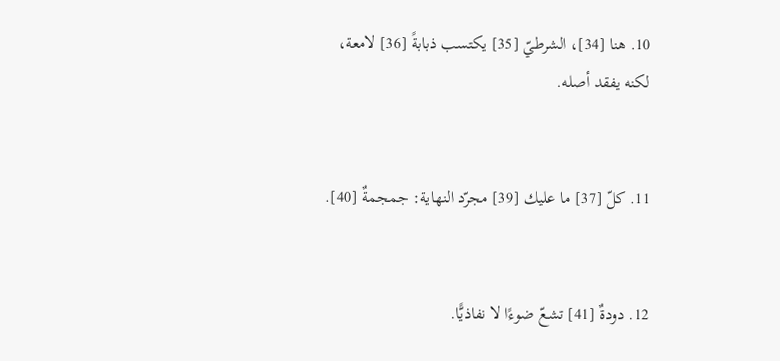10. هنا [34]، الشرطيّ [35] يكتسب ذبابةً [36] لامعة،
لكنه يفقد أصله.


11. كلّ [37] ما عليك [39] مجرّد النهاية: جمجمةٌ [40].


12. دودةٌ [41] تشعّ ضوءًا لا نفاذيًّا.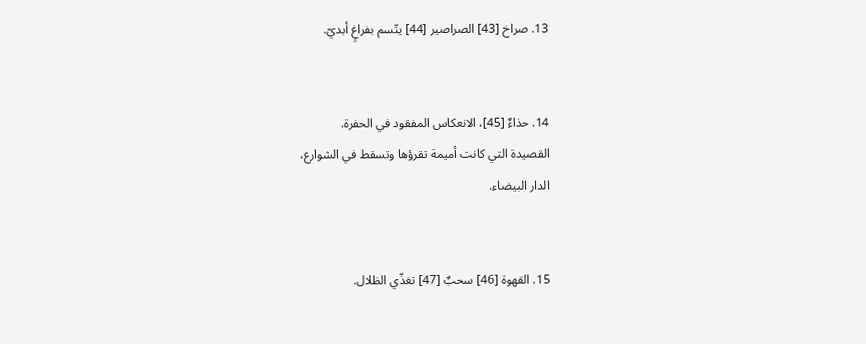13. صراخ [43] الصراصير [44] يتّسم بفراغٍ أبديّ.


14. حذاءٌ [45]، الانعكاس المفقود في الحفرة.
القصيدة التي كانت أميمة تقرؤها وتسقط في الشوارع،
الدار البيضاء.


15. القهوة [46] سحبٌ [47] تغذّي الظلال.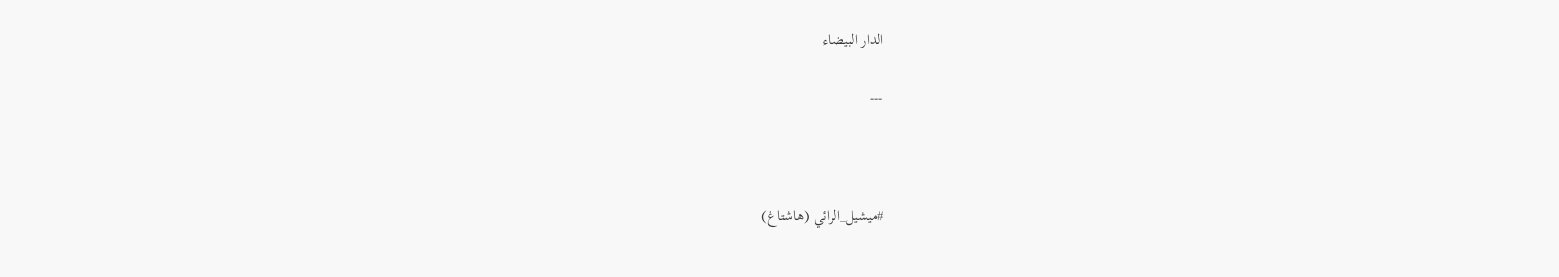الدار البيضاء

---



#ميشيل_الرائي (هاشتاغ)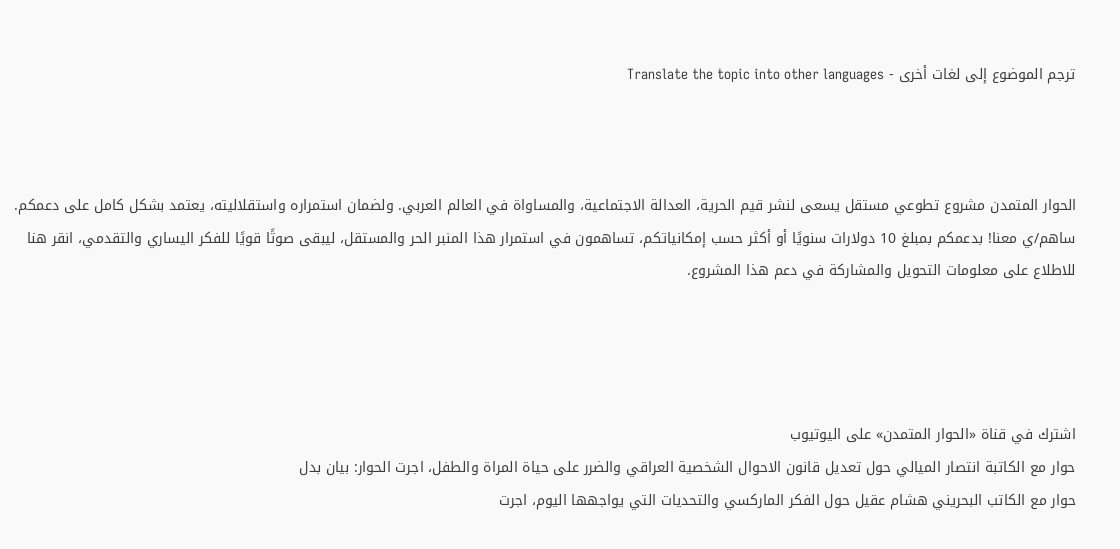ترجم الموضوع إلى لغات أخرى - Translate the topic into other languages



الحوار المتمدن مشروع تطوعي مستقل يسعى لنشر قيم الحرية، العدالة الاجتماعية، والمساواة في العالم العربي. ولضمان استمراره واستقلاليته، يعتمد بشكل كامل على دعمكم. ساهم/ي معنا! بدعمكم بمبلغ 10 دولارات سنويًا أو أكثر حسب إمكانياتكم، تساهمون في استمرار هذا المنبر الحر والمستقل، ليبقى صوتًا قويًا للفكر اليساري والتقدمي، انقر هنا للاطلاع على معلومات التحويل والمشاركة في دعم هذا المشروع.




اشترك في قناة «الحوار المتمدن» على اليوتيوب
حوار مع الكاتبة انتصار الميالي حول تعديل قانون الاحوال الشخصية العراقي والضرر على حياة المراة والطفل، اجرت الحوار: بيان بدل
حوار مع الكاتب البحريني هشام عقيل حول الفكر الماركسي والتحديات التي يواجهها اليوم، اجرت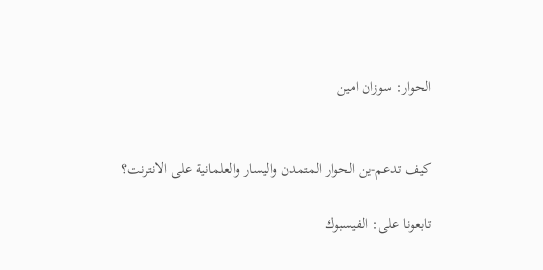الحوار: سوزان امين


كيف تدعم-ين الحوار المتمدن واليسار والعلمانية على الانترنت؟

تابعونا على: الفيسبوك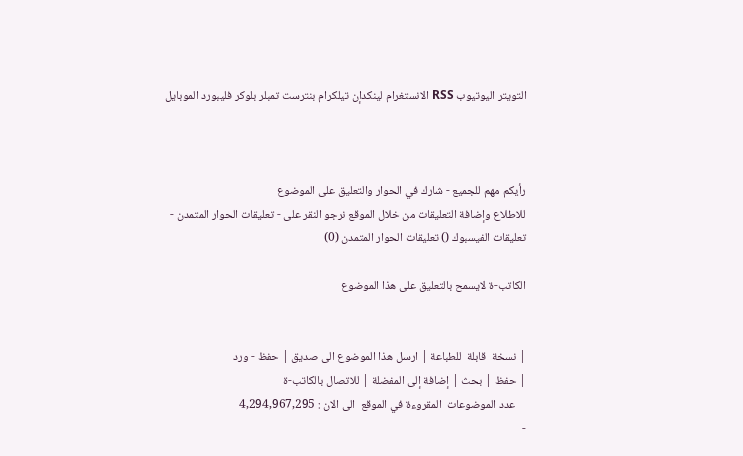التويتر اليوتيوب RSS الانستغرام لينكدإن تيلكرام بنترست تمبلر بلوكر فليبورد الموبايل



رأيكم مهم للجميع - شارك في الحوار والتعليق على الموضوع
للاطلاع وإضافة التعليقات من خلال الموقع نرجو النقر على - تعليقات الحوار المتمدن -
تعليقات الفيسبوك () تعليقات الحوار المتمدن (0)

الكاتب-ة لايسمح بالتعليق على هذا الموضوع


| نسخة  قابلة  للطباعة | ارسل هذا الموضوع الى صديق | حفظ - ورد
| حفظ | بحث | إضافة إلى المفضلة | للاتصال بالكاتب-ة
    عدد الموضوعات  المقروءة في الموقع  الى الان : 4,294,967,295
-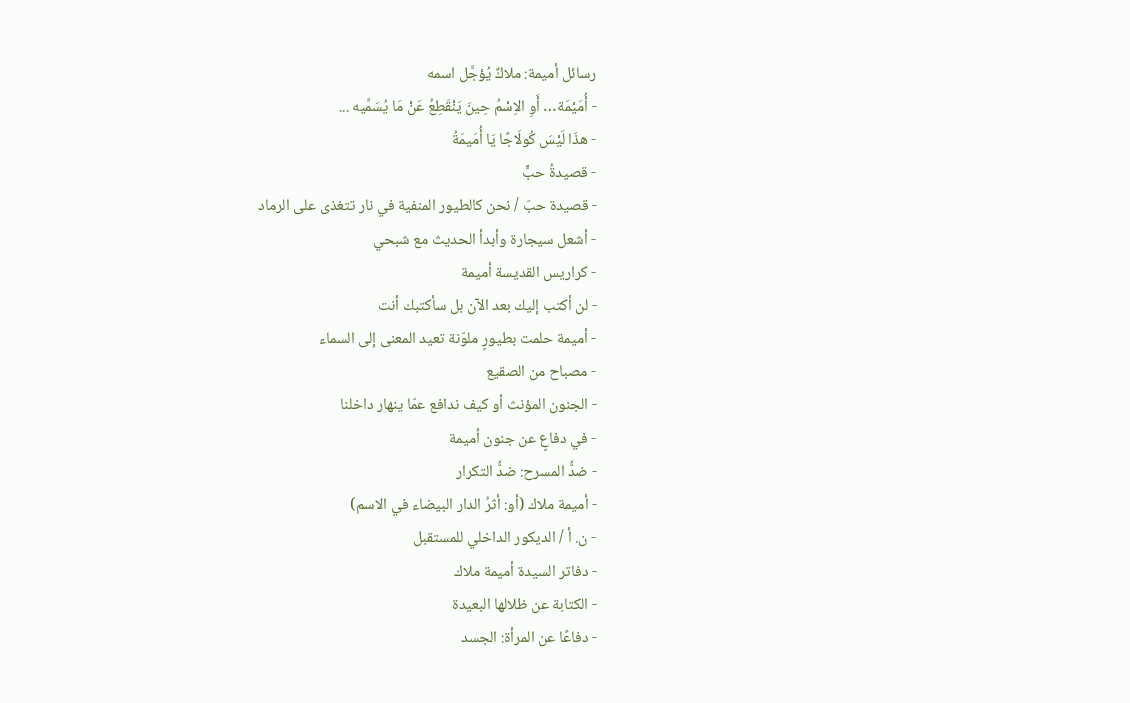رسائل أميمة: ملاكٌ يُؤجَّل اسمه
- أُمَيْمَة… أَوِ الاِسْمُ حِينَ يَنْقَطِعُ عَنْ مَا يُسَمِّيه ...
- هذَا لَيْسَ كُولَاجًا يَا أُمَيمَةُ
- قصيدةُ حبٍّ
- قصيدة حبّ / نحن كالطيور المنفية في نار تتغذى على الرماد
- أشعل سيجارة وأبدأ الحديث مع شبحي
- كراريس القديسة أميمة
- لن أكتب إليك بعد الآن بل سأكتبك أنت
- أميمة حلمت بطيورٍ ملوّنة تعيد المعنى إلى السماء
- مصباح من الصقيع
- الجنون المؤنث أو كيف ندافع عمّا ينهار داخلنا
- في دفاعٍ عن جنون أميمة
- ضدُّ المسرح: ضدُّ التكرار
- أميمة ملاك (أو: أثرُ الدار البيضاء في الاسم)
- ن. أ / الديكور الداخلي للمستقبل
- دفاتر السيدة أميمة ملاك
- الكتابة عن ظلالها البعيدة
- دفاعًا عن المرأة: الجسد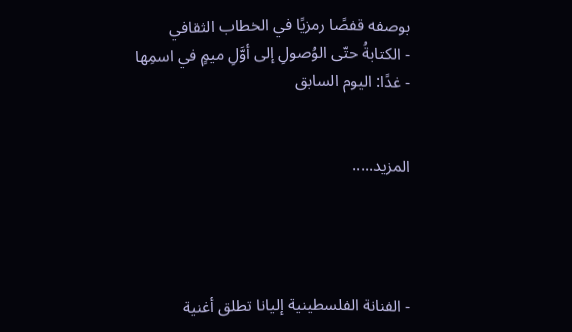بوصفه قفصًا رمزيًا في الخطاب الثقافي
- الكتابةُ حتّى الوُصولِ إلى أوَّلِ ميمٍ في اسمِها
- غدًا: اليوم السابق


المزيد.....




- الفنانة الفلسطينية إليانا تطلق أغنية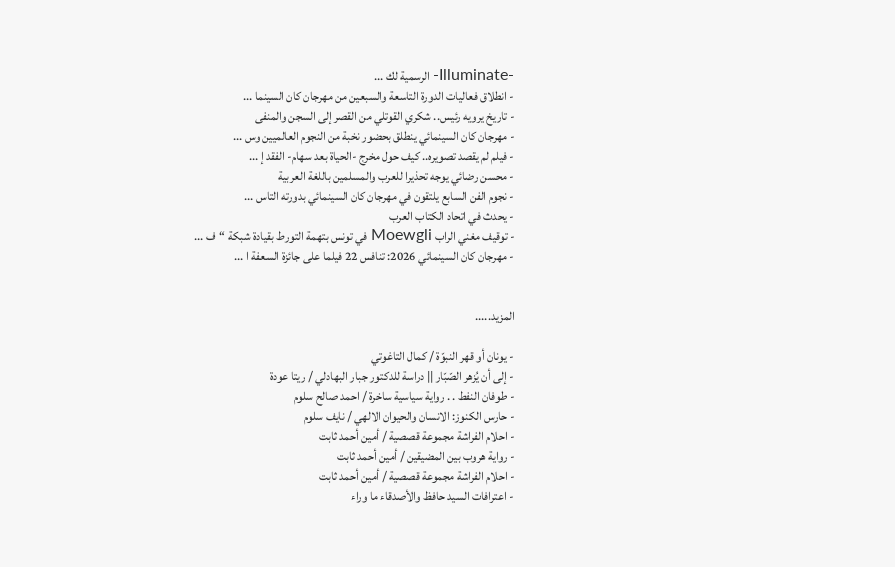-Illuminate- الرسمية لك ...
- انطلاق فعاليات الدورة التاسعة والسبعين من مهرجان كان السينما ...
- تاريخ يرويه رئيس.. شكري القوتلي من القصر إلى السجن والمنفى
- مهرجان كان السينمائي ينطلق بحضور نخبة من النجوم العالميين وس ...
- فيلم لم يقصد تصويره.. كيف حول مخرج -الحياة بعد سهام- الفقد إ ...
- محسن رضائي يوجه تحذيرا للعرب والمسلمين باللغة العربية
- نجوم الفن السابع يلتقون في مهرجان كان السينمائي بدورته التاس ...
- يحدث في اتحاد الكتاب العرب
- توقيف مغني الراب Moewgli في تونس بتهمة التورط بقيادة شبكة “ف ...
- مهرجان كان السينمائي 2026: تنافس 22 فيلما على جائزة السعفة ا ...


المزيد.....

- يونان أو قهر النبوّة / كمال التاغوتي
- إلى أن يُزهر الصّبّار || دراسة للدكتور جبار البهادلي / ريتا عودة
- طوفان النفط . . رواية سياسية ساخرة / احمد صالح سلوم
- حارس الكنوز: الانسان والحيوان الالهي / نايف سلوم
- احلام الفراشة مجموعة قصصية / أمين أحمد ثابت
- رواية هروب بين المضيقين / أمين أحمد ثابت
- احلام الفراشة مجموعة قصصية / أمين أحمد ثابت
- اعترافات السيد حافظ والأصدقاء ما وراء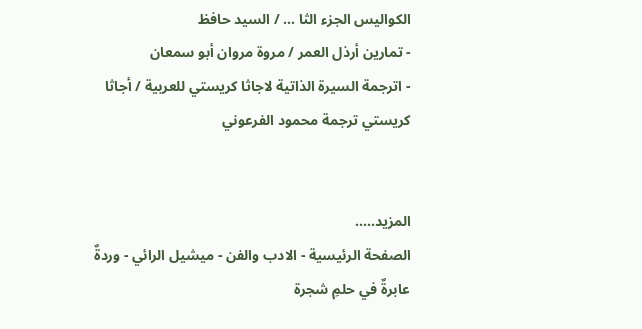الكواليس الجزء الثا ... / السيد حافظ
- تمارين أرذل العمر / مروة مروان أبو سمعان
- اترجمة السيرة الذاتية لاجاثا كريستي للعربية / أجاثا كريستي ترجمة محمود الفرعوني


المزيد.....
الصفحة الرئيسية - الادب والفن - ميشيل الرائي - وردةٌ عابرةٌ في حلمِ شجرة